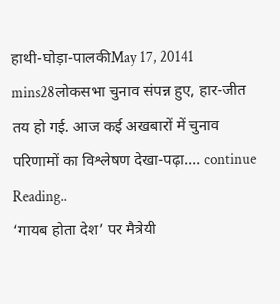हाथी-घोड़ा-पालकीMay 17, 20141 mins28लोकसभा चुनाव संपन्न हुए, हार-जीत तय हो गई. आज कई अखबारों में चुनाव परिणामों का विश्लेषण देखा-पढ़ा.… continue Reading..
‘गायब होता देश’ पर मैत्रेयी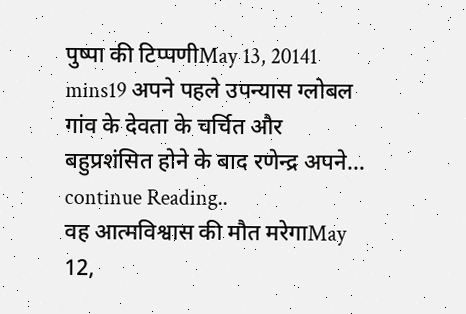पुष्पा की टिप्पणीMay 13, 20141 mins19 अपने पहले उपन्यास ग्लोबल गांव के देवता के चर्चित और बहुप्रशंसित होने के बाद रणेन्द्र अपने… continue Reading..
वह आत्मविश्वास की मौत मरेगाMay 12,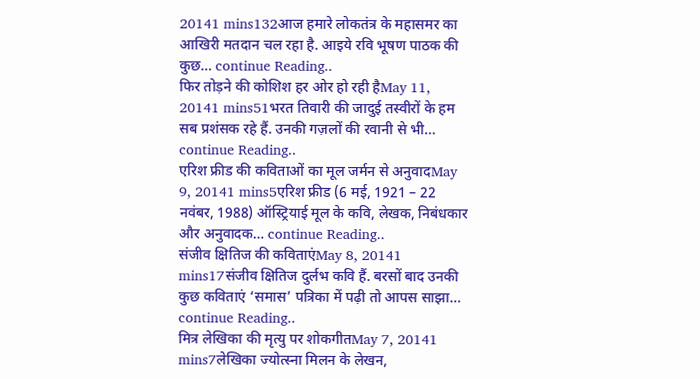20141 mins132आज हमारे लोकतंत्र के महासमर का आखिरी मतदान चल रहा है. आइये रवि भूषण पाठक की कुछ… continue Reading..
फिर तोड़ने की कोशिश हर ओर हो रही हैMay 11, 20141 mins51भरत तिवारी की जादुई तस्वीरों के हम सब प्रशंसक रहे हैं. उनकी गज़लों की रवानी से भी… continue Reading..
एरिश फ्रीड की कविताओं का मूल जर्मन से अनुवादMay 9, 20141 mins5एरिश फ्रीड (6 मई, 1921 – 22 नवंबर, 1988) ऑस्ट्रियाई मूल के कवि, लेखक, निबंधकार और अनुवादक… continue Reading..
संजीव क्षितिज की कविताएंMay 8, 20141 mins17संजीव क्षितिज दुर्लभ कवि हैं. बरसों बाद उनकी कुछ कविताएं ‘समास’ पत्रिका में पढ़ी तो आपस साझा… continue Reading..
मित्र लेखिका की मृत्यु पर शोकगीतMay 7, 20141 mins7लेखिका ज्योत्स्ना मिलन के लेखन,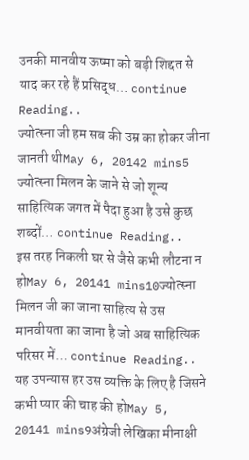उनकी मानवीय ऊष्मा को बड़ी शिद्दत से याद कर रहे हैं प्रसिद्ध… continue Reading..
ज्योत्स्ना जी हम सब की उम्र का होकर जीना जानती थीMay 6, 20142 mins5 ज्योत्स्ना मिलन के जाने से जो शून्य साहित्यिक जगत में पैदा हुआ है उसे कुछ शब्दों… continue Reading..
इस तरह निकली घर से जैसे कभी लौटना न होMay 6, 20141 mins10ज्योत्स्ना मिलन जी का जाना साहित्य से उस मानवीयता का जाना है जो अब साहित्यिक परिसर में… continue Reading..
यह उपन्यास हर उस व्यक्ति के लिए है जिसने कभी प्यार की चाह की होMay 5, 20141 mins9अंग्रेजी लेखिका मीनाक्षी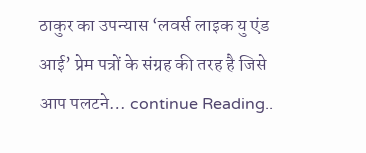ठाकुर का उपन्यास ‘लवर्स लाइक यु एंड आई’ प्रेम पत्रों के संग्रह की तरह है जिसे आप पलटने… continue Reading..